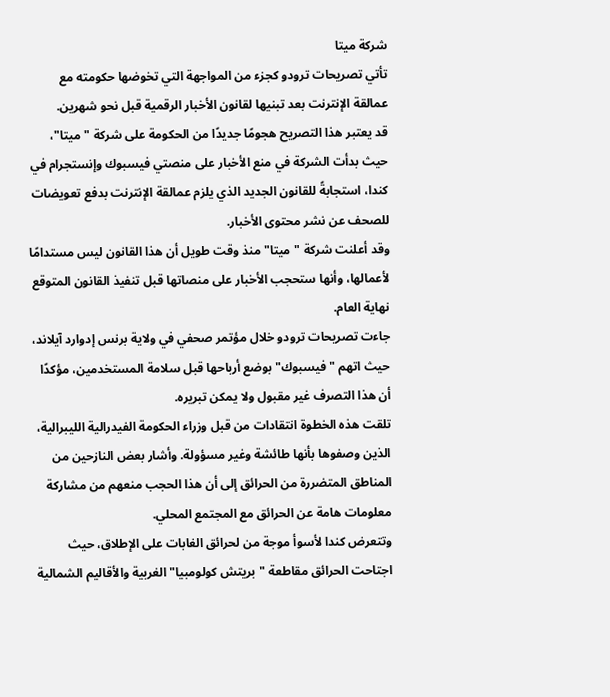شركة ميتا
تأتي تصريحات ترودو كجزء من المواجهة التي تخوضها حكومته مع عمالقة الإنترنت بعد تبنيها لقانون الأخبار الرقمية قبل نحو شهرين.
قد يعتبر هذا التصريح هجومًا جديدًا من الحكومة على شركة "ميتا"، حيث بدأت الشركة في منع الأخبار على منصتي فيسبوك وإنستجرام في كندا، استجابةً للقانون الجديد الذي يلزم عمالقة الإنترنت بدفع تعويضات للصحف عن نشر محتوى الأخبار.
وقد أعلنت شركة "ميتا" منذ وقت طويل أن هذا القانون ليس مستدامًا لأعمالها، وأنها ستحجب الأخبار على منصاتها قبل تنفيذ القانون المتوقع نهاية العام.
جاءت تصريحات ترودو خلال مؤتمر صحفي في ولاية برنس إدوارد آيلاند، حيث اتهم "فيسبوك" بوضع أرباحها قبل سلامة المستخدمين، مؤكدًا أن هذا التصرف غير مقبول ولا يمكن تبريره.
تلقت هذه الخطوة انتقادات من قبل وزراء الحكومة الفيدرالية الليبرالية، الذين وصفوها بأنها طائشة وغير مسؤولة. وأشار بعض النازحين من المناطق المتضررة من الحرائق إلى أن هذا الحجب منعهم من مشاركة معلومات هامة عن الحرائق مع المجتمع المحلي.
وتتعرض كندا لأسوأ موجة من لحرائق الغابات على الإطلاق، حيث اجتاحت الحرائق مقاطعة "بريتش كولومبيا" الغربية والأقاليم الشمالية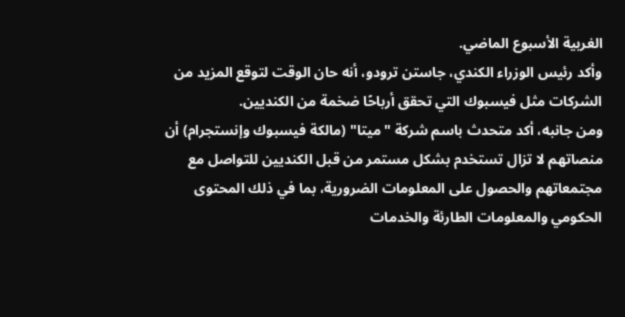الغربية الأسبوع الماضي.
وأكد رئيس الوزراء الكندي، جاستن ترودو، أنه حان الوقت لتوقع المزيد من الشركات مثل فيسبوك التي تحقق أرباحًا ضخمة من الكنديين.
ومن جانبه، أكد متحدث باسم شركة "ميتا" (مالكة فيسبوك وإنستجرام) أن منصاتهم لا تزال تستخدم بشكل مستمر من قبل الكنديين للتواصل مع مجتمعاتهم والحصول على المعلومات الضرورية، بما في ذلك المحتوى الحكومي والمعلومات الطارئة والخدمات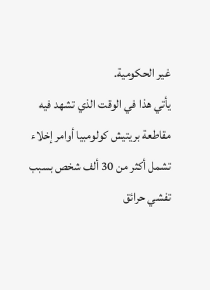غير الحكومية.
يأتي هذا في الوقت الذي تشهد فيه مقاطعة بريتيش كولومبيا أوامر إخلاء تشمل أكثر من 30 ألف شخص بسبب تفشي حرائق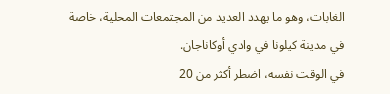الغابات، وهو ما يهدد العديد من المجتمعات المحلية، خاصة في مدينة كيلونا في وادي أوكاناجان.
في الوقت نفسه، اضطر أكثر من 20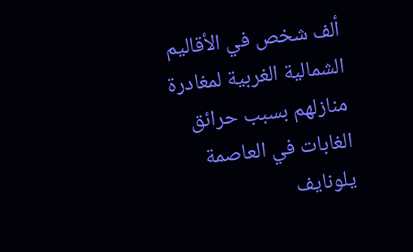ألف شخص في الأقاليم الشمالية الغربية لمغادرة منازلهم بسبب حرائق الغابات في العاصمة يلونايف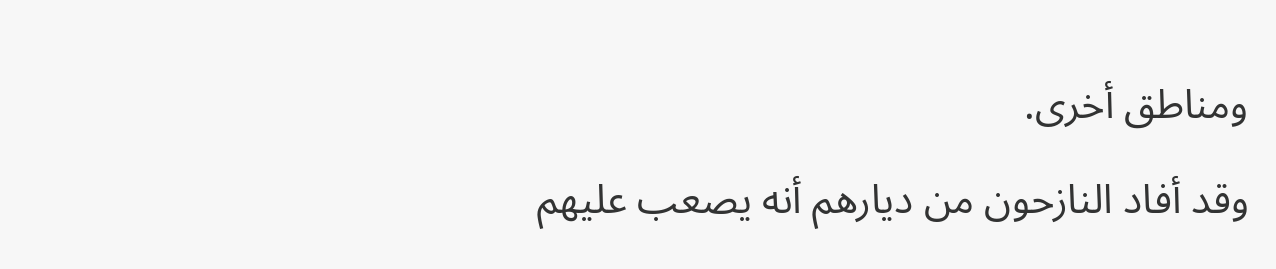ومناطق أخرى.
وقد أفاد النازحون من ديارهم أنه يصعب عليهم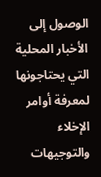الوصول إلى الأخبار المحلية التي يحتاجونها لمعرفة أوامر الإخلاء والتوجيهات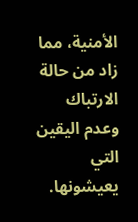الأمنية، مما زاد من حالة الارتباك وعدم اليقين التي يعيشونها.